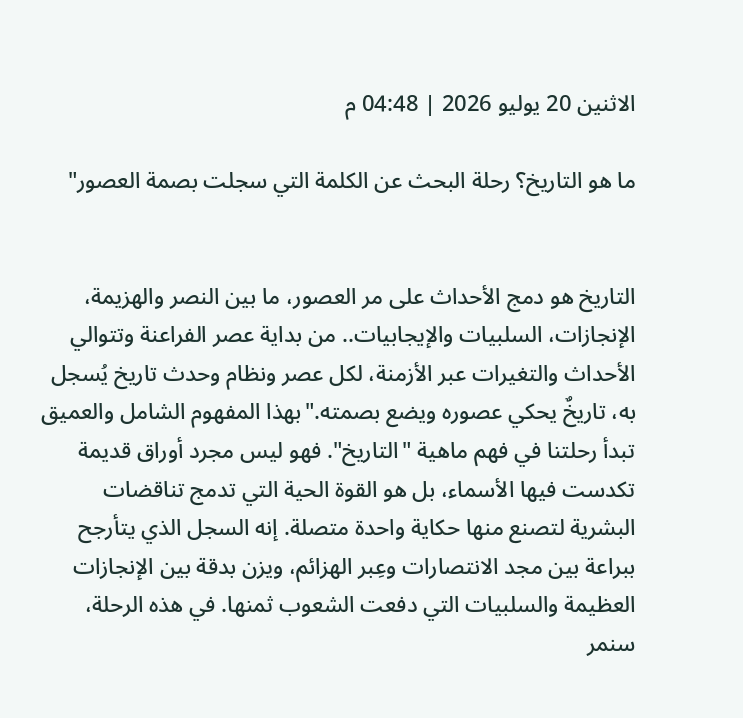الاثنين 20 يوليو 2026 | 04:48 م

ما هو التاريخ؟ رحلة البحث عن الكلمة التي سجلت بصمة العصور"


التاريخ هو دمج الأحداث على مر العصور، ما بين النصر والهزيمة، الإنجازات، السلبيات والإيجابيات.. من بداية عصر الفراعنة وتتوالي الأحداث والتغيرات عبر الأزمنة، لكل عصر ونظام وحدث تاريخ يُسجل به، تاريخٌ يحكي عصوره ويضع بصمته."بهذا المفهوم الشامل والعميق تبدأ رحلتنا في فهم ماهية "التاريخ". فهو ليس مجرد أوراق قديمة تكدست فيها الأسماء، بل هو القوة الحية التي تدمج تناقضات البشرية لتصنع منها حكاية واحدة متصلة. إنه السجل الذي يتأرجح ببراعة بين مجد الانتصارات وعِبر الهزائم، ويزن بدقة بين الإنجازات العظيمة والسلبيات التي دفعت الشعوب ثمنها. في هذه الرحلة، سنمر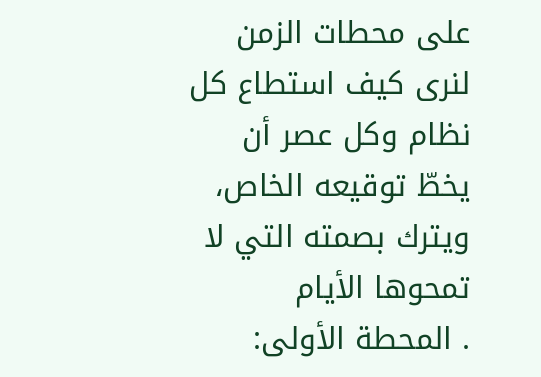على محطات الزمن لنرى كيف استطاع كل نظام وكل عصر أن يخطّ توقيعه الخاص، ويترك بصمته التي لا تمحوها الأيام
. المحطة الأولى: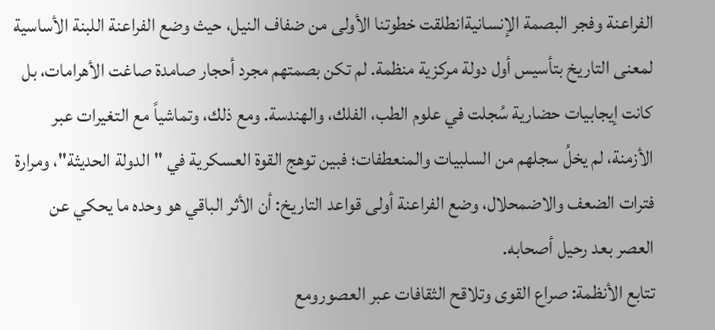الفراعنة وفجر البصمة الإنسانيةانطلقت خطوتنا الأولى من ضفاف النيل، حيث وضع الفراعنة اللبنة الأساسية لمعنى التاريخ بتأسيس أول دولة مركزية منظمة. لم تكن بصمتهم مجرد أحجار صامدة صاغت الأهرامات، بل كانت إيجابيات حضارية سُجلت في علوم الطب، الفلك، والهندسة. ومع ذلك، وتماشياً مع التغيرات عبر الأزمنة، لم يخلُ سجلهم من السلبيات والمنعطفات؛ فبين توهج القوة العسكرية في "الدولة الحديثة"، ومرارة فترات الضعف والاضمحلال، وضع الفراعنة أولى قواعد التاريخ: أن الأثر الباقي هو وحده ما يحكي عن العصر بعد رحيل أصحابه.
تتابع الأنظمة: صراع القوى وتلاقح الثقافات عبر العصورومع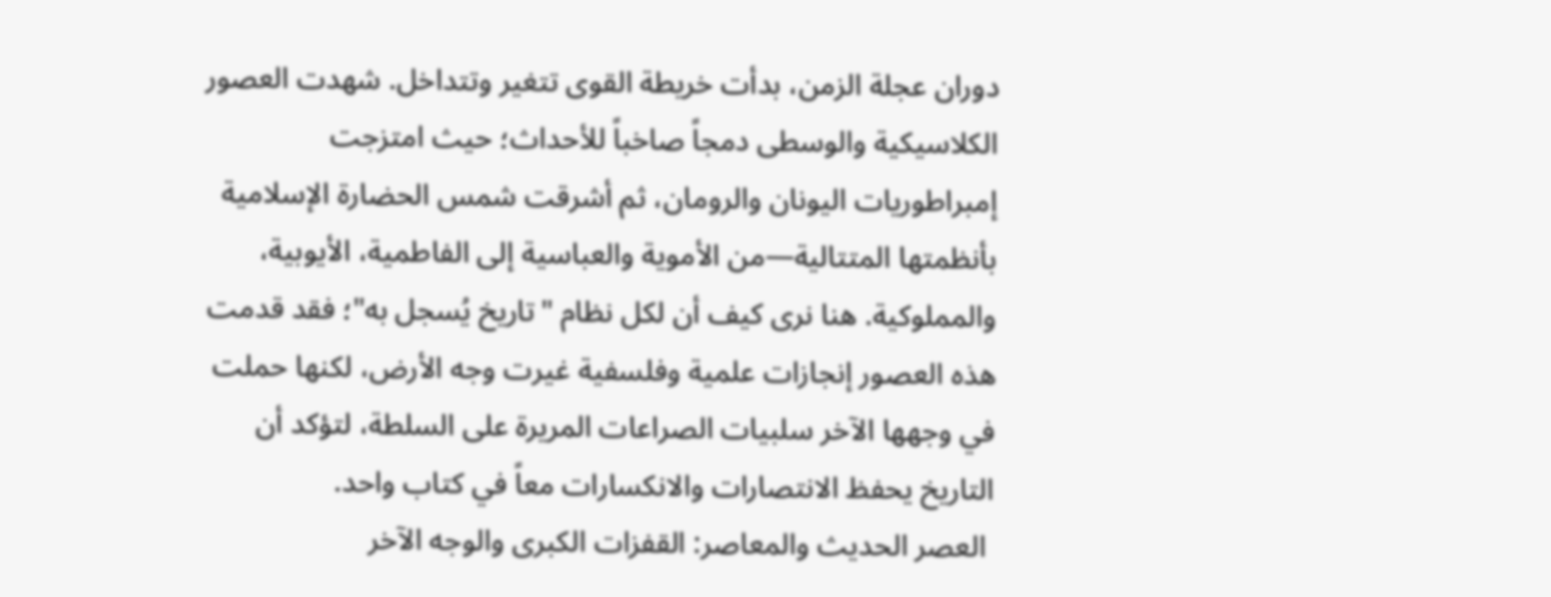دوران عجلة الزمن، بدأت خريطة القوى تتغير وتتداخل. شهدت العصور الكلاسيكية والوسطى دمجاً صاخباً للأحداث؛ حيث امتزجت إمبراطوريات اليونان والرومان، ثم أشرقت شمس الحضارة الإسلامية بأنظمتها المتتالية—من الأموية والعباسية إلى الفاطمية، الأيوبية، والمملوكية. هنا نرى كيف أن لكل نظام "تاريخ يُسجل به"؛ فقد قدمت هذه العصور إنجازات علمية وفلسفية غيرت وجه الأرض، لكنها حملت في وجهها الآخر سلبيات الصراعات المريرة على السلطة، لتؤكد أن التاريخ يحفظ الانتصارات والانكسارات معاً في كتاب واحد.
 العصر الحديث والمعاصر: القفزات الكبرى والوجه الآخر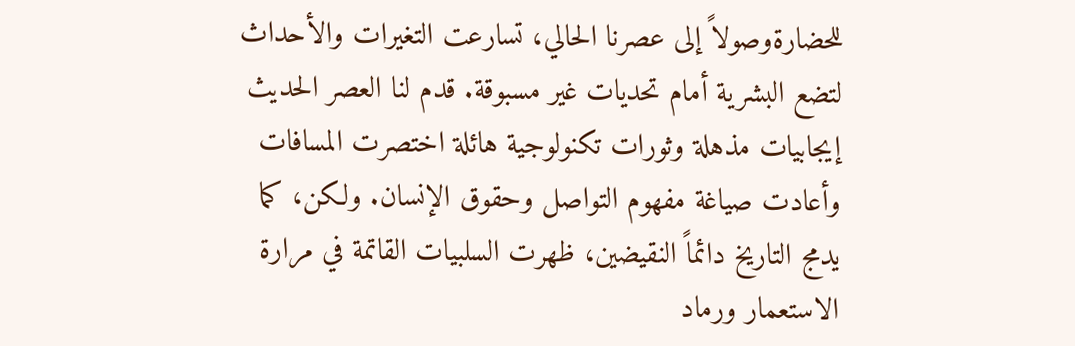للحضارةوصولاً إلى عصرنا الحالي، تسارعت التغيرات والأحداث لتضع البشرية أمام تحديات غير مسبوقة. قدم لنا العصر الحديث إيجابيات مذهلة وثورات تكنولوجية هائلة اختصرت المسافات وأعادت صياغة مفهوم التواصل وحقوق الإنسان. ولكن، كما يدمج التاريخ دائماً النقيضين، ظهرت السلبيات القاتمة في مرارة الاستعمار ورماد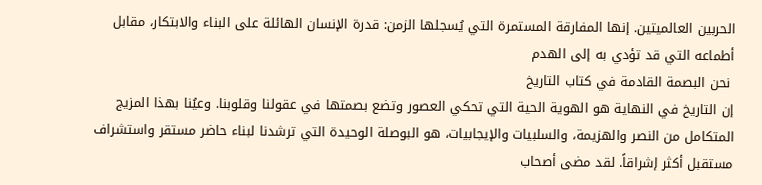الحربين العالميتين. إنها المفارقة المستمرة التي يُسجلها الزمن: قدرة الإنسان الهائلة على البناء والابتكار، مقابل أطماعه التي قد تؤدي به إلى الهدم
 نحن البصمة القادمة في كتاب التاريخ
إن التاريخ في النهاية هو الهوية الحية التي تحكي العصور وتضع بصمتها في عقولنا وقلوبنا. وعيُنا بهذا المزيج المتكامل من النصر والهزيمة، والسلبيات والإيجابيات، هو البوصلة الوحيدة التي ترشدنا لبناء حاضر مستقر واستشراف مستقبل أكثر إشراقاً. لقد مضى أصحاب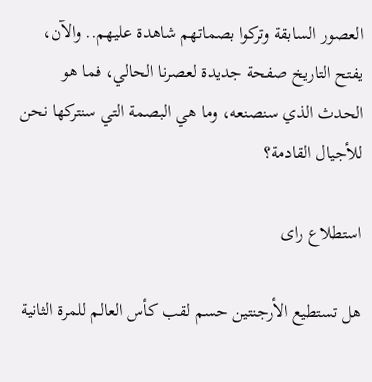العصور السابقة وتركوا بصماتهم شاهدة عليهم.. والآن، يفتح التاريخ صفحة جديدة لعصرنا الحالي، فما هو الحدث الذي سنصنعه، وما هي البصمة التي سنتركها نحن للأجيال القادمة؟

استطلاع راى

هل تستطيع الأرجنتين حسم لقب كأس العالم للمرة الثانية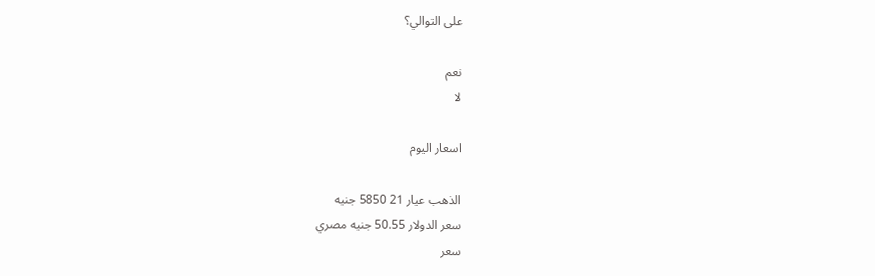على التوالي؟

نعم
لا

اسعار اليوم

الذهب عيار 21 5850 جنيه
سعر الدولار 50.55 جنيه مصري
سعر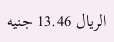الريال 13.46 جنيه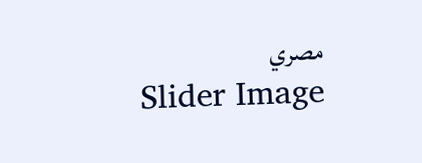مصري
Slider Image